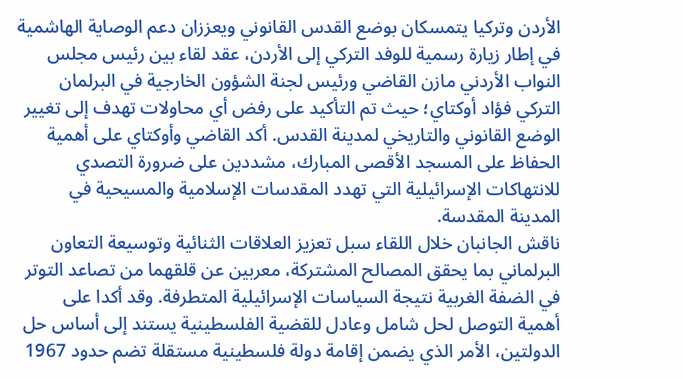الأردن وتركيا يتمسكان بوضع القدس القانوني ويعززان دعم الوصاية الهاشمية
في إطار زيارة رسمية للوفد التركي إلى الأردن، عقد لقاء بين رئيس مجلس النواب الأردني مازن القاضي ورئيس لجنة الشؤون الخارجية في البرلمان التركي فؤاد أوكتاي؛ حيث تم التأكيد على رفض أي محاولات تهدف إلى تغيير الوضع القانوني والتاريخي لمدينة القدس. أكد القاضي وأوكتاي على أهمية الحفاظ على المسجد الأقصى المبارك، مشددين على ضرورة التصدي للانتهاكات الإسرائيلية التي تهدد المقدسات الإسلامية والمسيحية في المدينة المقدسة.
ناقش الجانبان خلال اللقاء سبل تعزيز العلاقات الثنائية وتوسيعة التعاون البرلماني بما يحقق المصالح المشتركة، معربين عن قلقهما من تصاعد التوتر في الضفة الغربية نتيجة السياسات الإسرائيلية المتطرفة. وقد أكدا على أهمية التوصل لحل شامل وعادل للقضية الفلسطينية يستند إلى أساس حل الدولتين، الأمر الذي يضمن إقامة دولة فلسطينية مستقلة تضم حدود 1967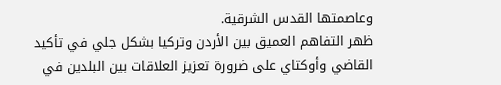وعاصمتها القدس الشرقية.
ظهر التفاهم العميق بين الأردن وتركيا بشكل جلي في تأكيد القاضي وأوكتاي على ضرورة تعزيز العلاقات بين البلدين في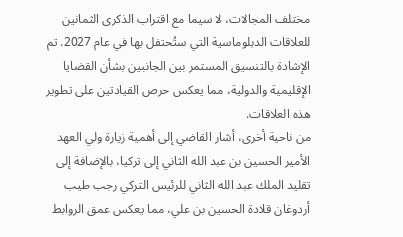مختلف المجالات، لا سيما مع اقتراب الذكرى الثمانين للعلاقات الدبلوماسية التي ستُحتفل بها في عام 2027. تم الإشادة بالتنسيق المستمر بين الجانبين بشأن القضايا الإقليمية والدولية، مما يعكس حرص القيادتين على تطوير هذه العلاقات.
من ناحية أخرى، أشار القاضي إلى أهمية زيارة ولي العهد الأمير الحسين بن عبد الله الثاني إلى تركيا، بالإضافة إلى تقليد الملك عبد الله الثاني للرئيس التركي رجب طيب أردوغان قلادة الحسين بن علي، مما يعكس عمق الروابط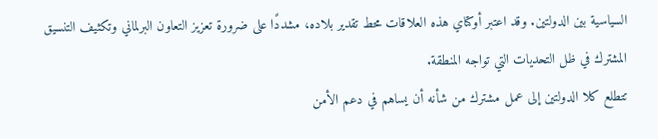السياسية بين الدولتين. وقد اعتبر أوكتاي هذه العلاقات محط تقدير بلاده، مشددًا على ضرورة تعزيز التعاون البرلماني وتكثيف التنسيق المشترك في ظل التحديات التي تواجه المنطقة.
تتطلع كلا الدولتين إلى عمل مشترك من شأنه أن يساهم في دعم الأمن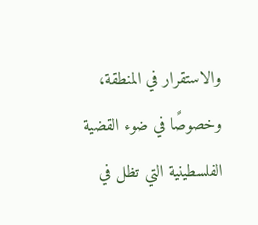والاستقرار في المنطقة، وخصوصًا في ضوء القضية الفلسطينية التي تظل في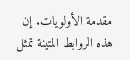مقدمة الأولويات. إن هذه الروابط المتينة تمثل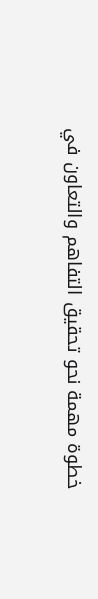خطوة مهمة نحو تحقيق التفاهم والتعاون في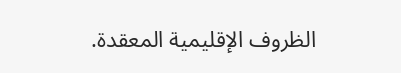الظروف الإقليمية المعقدة.